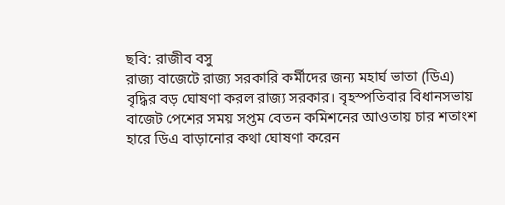ছবি: রাজীব বসু
রাজ্য বাজেটে রাজ্য সরকারি কর্মীদের জন্য মহার্ঘ ভাতা (ডিএ) বৃদ্ধির বড় ঘোষণা করল রাজ্য সরকার। বৃহস্পতিবার বিধানসভায় বাজেট পেশের সময় সপ্তম বেতন কমিশনের আওতায় চার শতাংশ হারে ডিএ বাড়ানোর কথা ঘোষণা করেন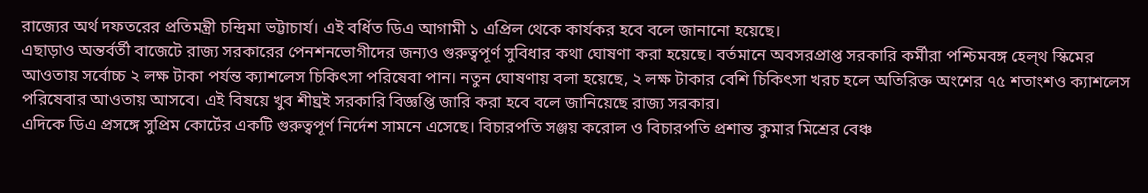রাজ্যের অর্থ দফতরের প্রতিমন্ত্রী চন্দ্রিমা ভট্টাচার্য। এই বর্ধিত ডিএ আগামী ১ এপ্রিল থেকে কার্যকর হবে বলে জানানো হয়েছে।
এছাড়াও অন্তর্বর্তী বাজেটে রাজ্য সরকারের পেনশনভোগীদের জন্যও গুরুত্বপূর্ণ সুবিধার কথা ঘোষণা করা হয়েছে। বর্তমানে অবসরপ্রাপ্ত সরকারি কর্মীরা পশ্চিমবঙ্গ হেল্থ স্কিমের আওতায় সর্বোচ্চ ২ লক্ষ টাকা পর্যন্ত ক্যাশলেস চিকিৎসা পরিষেবা পান। নতুন ঘোষণায় বলা হয়েছে, ২ লক্ষ টাকার বেশি চিকিৎসা খরচ হলে অতিরিক্ত অংশের ৭৫ শতাংশও ক্যাশলেস পরিষেবার আওতায় আসবে। এই বিষয়ে খুব শীঘ্রই সরকারি বিজ্ঞপ্তি জারি করা হবে বলে জানিয়েছে রাজ্য সরকার।
এদিকে ডিএ প্রসঙ্গে সুপ্রিম কোর্টের একটি গুরুত্বপূর্ণ নির্দেশ সামনে এসেছে। বিচারপতি সঞ্জয় করোল ও বিচারপতি প্রশান্ত কুমার মিশ্রের বেঞ্চ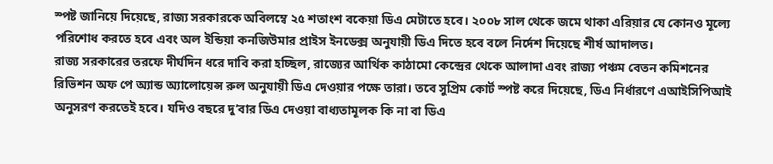স্পষ্ট জানিয়ে দিয়েছে, রাজ্য সরকারকে অবিলম্বে ২৫ শতাংশ বকেয়া ডিএ মেটাতে হবে। ২০০৮ সাল থেকে জমে থাকা এরিয়ার যে কোনও মূল্যে পরিশোধ করতে হবে এবং অল ইন্ডিয়া কনজিউমার প্রাইস ইনডেক্স অনুযায়ী ডিএ দিতে হবে বলে নির্দেশ দিয়েছে শীর্ষ আদালত।
রাজ্য সরকারের তরফে দীর্ঘদিন ধরে দাবি করা হচ্ছিল, রাজ্যের আর্থিক কাঠামো কেন্দ্রের থেকে আলাদা এবং রাজ্য পঞ্চম বেতন কমিশনের রিভিশন অফ পে অ্যান্ড অ্যালোয়েন্স রুল অনুযায়ী ডিএ দেওয়ার পক্ষে তারা। তবে সুপ্রিম কোর্ট স্পষ্ট করে দিয়েছে, ডিএ নির্ধারণে এআইসিপিআই অনুসরণ করতেই হবে। যদিও বছরে দু’বার ডিএ দেওয়া বাধ্যতামূলক কি না বা ডিএ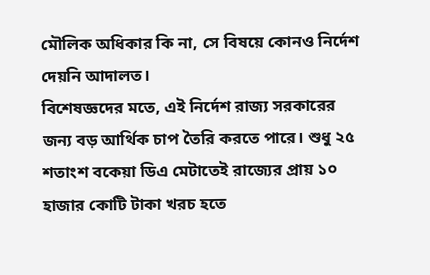মৌলিক অধিকার কি না, সে বিষয়ে কোনও নির্দেশ দেয়নি আদালত।
বিশেষজ্ঞদের মতে, এই নির্দেশ রাজ্য সরকারের জন্য বড় আর্থিক চাপ তৈরি করতে পারে। শুধু ২৫ শতাংশ বকেয়া ডিএ মেটাতেই রাজ্যের প্রায় ১০ হাজার কোটি টাকা খরচ হতে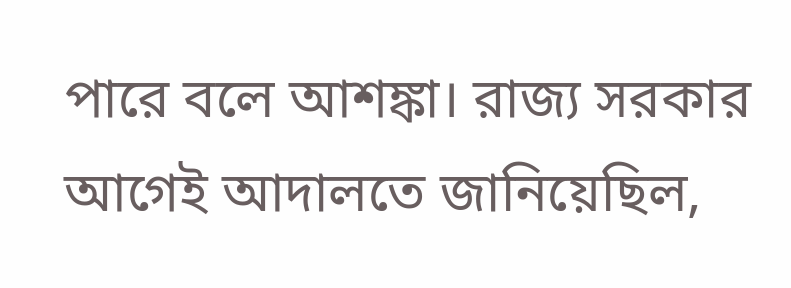পারে বলে আশঙ্কা। রাজ্য সরকার আগেই আদালতে জানিয়েছিল,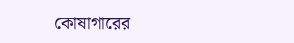কোষাগারের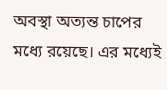অবস্থা অত্যন্ত চাপের মধ্যে রয়েছে। এর মধ্যেই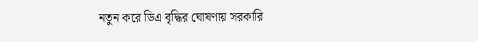নতুন করে ডিএ বৃদ্ধির ঘোষণায় সরকারি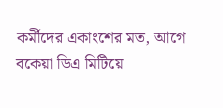কর্মীদের একাংশের মত, আগে বকেয়া ডিএ মিটিয়ে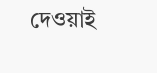দেওয়াই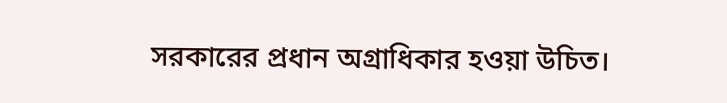সরকারের প্রধান অগ্রাধিকার হওয়া উচিত।